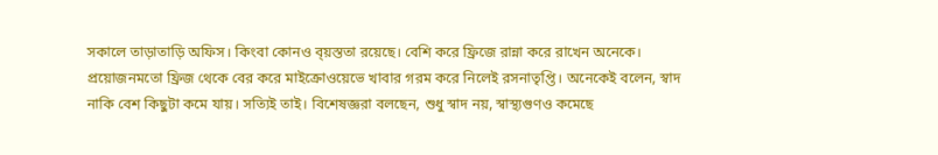সকালে তাড়াতাড়ি অফিস। কিংবা কোনও ব্য়স্ততা রয়েছে। বেশি করে ফ্রিজে রান্না করে রাখেন অনেকে। প্রয়োজনমতো ফ্রিজ থেকে বের করে মাইক্রোওয়েভে খাবার গরম করে নিলেই রসনাতৃপ্তি। অনেকেই বলেন, স্বাদ নাকি বেশ কিছুটা কমে যায়। সত্যিই তাই। বিশেষজ্ঞরা বলছেন, শুধু স্বাদ নয়, স্বাস্থ্যগুণও কমেছে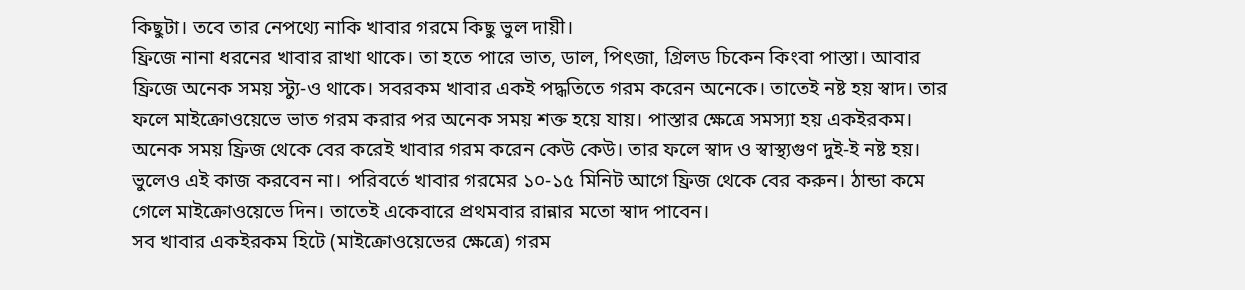কিছুটা। তবে তার নেপথ্যে নাকি খাবার গরমে কিছু ভুল দায়ী।
ফ্রিজে নানা ধরনের খাবার রাখা থাকে। তা হতে পারে ভাত, ডাল, পিৎজা, গ্রিলড চিকেন কিংবা পাস্তা। আবার ফ্রিজে অনেক সময় স্ট্যু-ও থাকে। সবরকম খাবার একই পদ্ধতিতে গরম করেন অনেকে। তাতেই নষ্ট হয় স্বাদ। তার ফলে মাইক্রোওয়েভে ভাত গরম করার পর অনেক সময় শক্ত হয়ে যায়। পাস্তার ক্ষেত্রে সমস্যা হয় একইরকম।
অনেক সময় ফ্রিজ থেকে বের করেই খাবার গরম করেন কেউ কেউ। তার ফলে স্বাদ ও স্বাস্থ্যগুণ দুই-ই নষ্ট হয়। ভুলেও এই কাজ করবেন না। পরিবর্তে খাবার গরমের ১০-১৫ মিনিট আগে ফ্রিজ থেকে বের করুন। ঠান্ডা কমে গেলে মাইক্রোওয়েভে দিন। তাতেই একেবারে প্রথমবার রান্নার মতো স্বাদ পাবেন।
সব খাবার একইরকম হিটে (মাইক্রোওয়েভের ক্ষেত্রে) গরম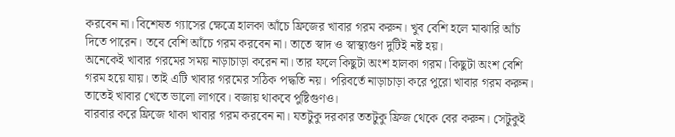করবেন না। বিশেষত গ্যাসের ক্ষেত্রে হালকা আঁচে ফ্রিজের খাবার গরম করুন। খুব বেশি হলে মাঝারি আঁচ দিতে পারেন। তবে বেশি আঁচে গরম করবেন না। তাতে স্বাদ ও স্বাস্থ্যগুণ দুটিই নষ্ট হয়।
অনেকেই খাবার গরমের সময় নাড়াচাড়া করেন না। তার ফলে কিছুটা অংশ হালকা গরম। কিছুটা অংশ বেশি গরম হয়ে যায়। তাই এটি খাবার গরমের সঠিক পদ্ধতি নয়। পরিবর্তে নাড়াচাড়া করে পুরো খাবার গরম করুন। তাতেই খাবার খেতে ভালো লাগবে। বজায় থাকবে পুষ্টিগুণও।
বারবার করে ফ্রিজে থাকা খাবার গরম করবেন না। যতটুকু দরকার ততটুকু ফ্রিজ থেকে বের করুন। সেটুকুই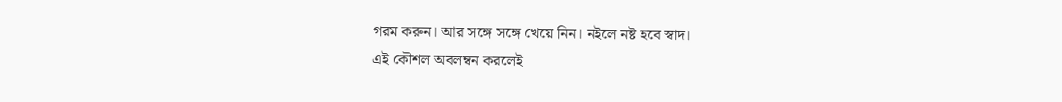গরম করুন। আর সঙ্গে সঙ্গে খেয়ে নিন। নইলে নষ্ট হবে স্বাদ।
এই কৌশল অবলম্বন করলেই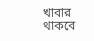খাবার থাকবে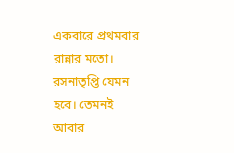একবারে প্রথমবার রান্নার মতো। রসনাতৃপ্তি যেমন হবে। তেমনই আবার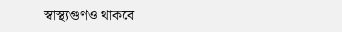স্বাস্থ্যগুণও থাকবে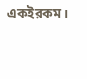একইরকম।